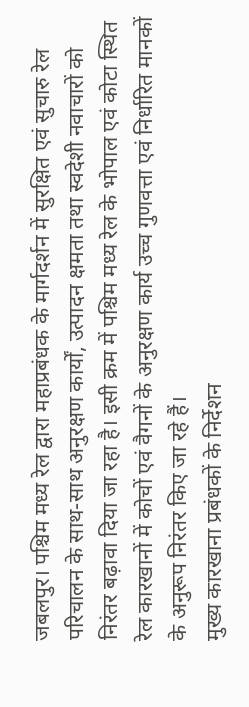जबलपुर। पश्चिम मध्य रेल द्वारा महाप्रबंधक के मार्गदर्शन में सुरक्षित एवं सुचारु रेल परिचालन के साथ-साथ अनुरक्षण कार्यों, उत्पादन क्षमता तथा स्वदेशी नवाचारों को निरंतर बढ़ावा दिया जा रहा है। इसी क्रम में पश्चिम मध्य रेल के भोपाल एवं कोटा स्थित रेल कारखानों में कोचों एवं वैगनों के अनुरक्षण कार्य उच्च गुणवत्ता एवं निर्धारित मानकों के अनुरूप निरंतर किए जा रहे हैं।
मुख्य कारखाना प्रबंधकों के निर्देशन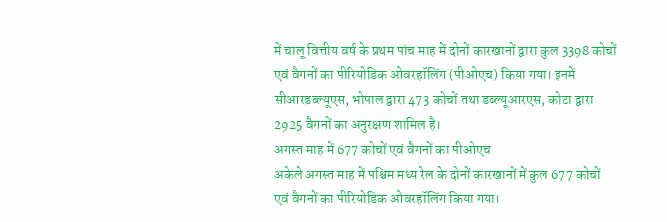में चालू वित्तीय वर्ष के प्रथम पांच माह में दोनों कारखानों द्वारा कुल 3398 कोचों एवं वैगनों का पीरियोडिक ओवरहॉलिंग (पीओएच) किया गया। इनमें सीआरडब्ल्यूएस, भोपाल द्वारा 473 कोचों तथा डब्ल्यूआरएस, कोटा द्वारा 2925 वैगनों का अनुरक्षण शामिल है।
अगस्त माह में 677 कोचों एवं वैगनों का पीओएच
अकेले अगस्त माह में पश्चिम मध्य रेल के दोनों कारखानों में कुल 677 कोचों एवं वैगनों का पीरियोडिक ओवरहॉलिंग किया गया।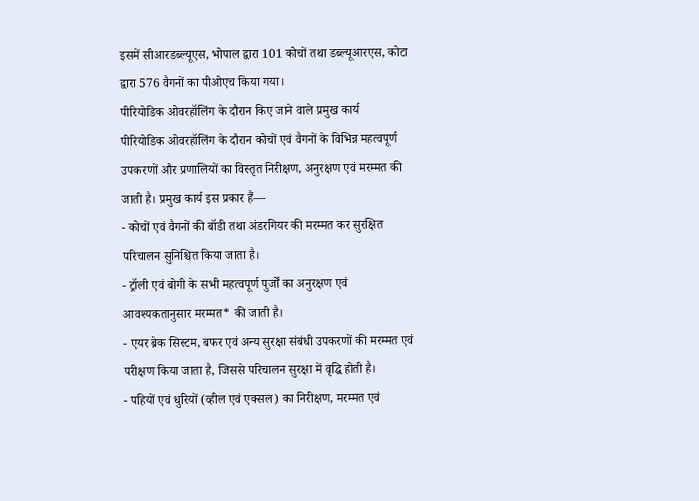इसमें सीआरडब्ल्यूएस, भोपाल द्वारा 101 कोचों तथा डब्ल्यूआरएस, कोटा द्वारा 576 वैगनों का पीओएच किया गया।
पीरियोडिक ओवरहॉलिंग के दौरान किए जाने वाले प्रमुख कार्य
पीरियोडिक ओवरहॉलिंग के दौरान कोचों एवं वैगनों के विभिन्न महत्वपूर्ण उपकरणों और प्रणालियों का विस्तृत निरीक्षण, अनुरक्षण एवं मरम्मत की जाती है। प्रमुख कार्य इस प्रकार हैं—
- कोचों एवं वैगनों की बॉडी तथा अंडरगियर की मरम्मत कर सुरक्षित परिचालन सुनिश्चित किया जाता है।
- ट्रॉली एवं बोगी के सभी महत्वपूर्ण पुर्जों का अनुरक्षण एवं आवश्यकतानुसार मरम्मत* की जाती है।
- एयर ब्रेक सिस्टम, बफर एवं अन्य सुरक्षा संबंधी उपकरणों की मरम्मत एवं परीक्षण किया जाता है, जिससे परिचालन सुरक्षा में वृद्धि होती है।
- पहियों एवं धुरियों (व्हील एवं एक्सल) का निरीक्षण, मरम्मत एवं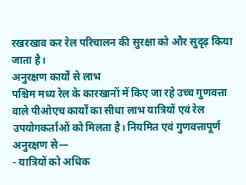रखरखाव कर रेल परिचालन की सुरक्षा को और सुदृढ़ किया जाता है।
अनुरक्षण कार्यों से लाभ
पश्चिम मध्य रेल के कारखानों में किए जा रहे उच्च गुणवत्ता वाले पीओएच कार्यों का सीधा लाभ यात्रियों एवं रेल उपयोगकर्ताओं को मिलता है। नियमित एवं गुणवत्तापूर्ण अनुरक्षण से—
- यात्रियों को अधिक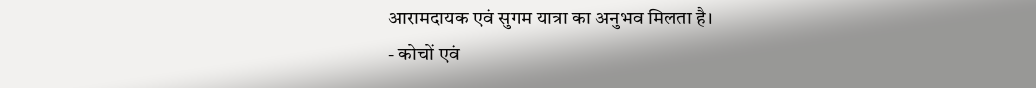आरामदायक एवं सुगम यात्रा का अनुभव मिलता है।
- कोचों एवं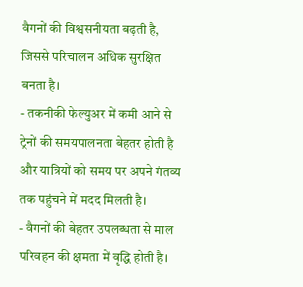वैगनों की विश्वसनीयता बढ़ती है, जिससे परिचालन अधिक सुरक्षित बनता है।
- तकनीकी फेल्युअर में कमी आने से ट्रेनों की समयपालनता बेहतर होती है और यात्रियों को समय पर अपने गंतव्य तक पहुंचने में मदद मिलती है।
- वैगनों की बेहतर उपलब्धता से माल परिवहन की क्षमता में वृद्धि होती है।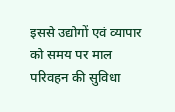इससे उद्योगों एवं व्यापार को समय पर माल परिवहन की सुविधा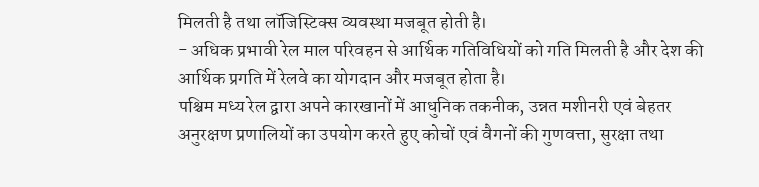मिलती है तथा लॉजिस्टिक्स व्यवस्था मजबूत होती है।
- अधिक प्रभावी रेल माल परिवहन से आर्थिक गतिविधियों को गति मिलती है और देश की आर्थिक प्रगति में रेलवे का योगदान और मजबूत होता है।
पश्चिम मध्य रेल द्वारा अपने कारखानों में आधुनिक तकनीक, उन्नत मशीनरी एवं बेहतर अनुरक्षण प्रणालियों का उपयोग करते हुए कोचों एवं वैगनों की गुणवत्ता, सुरक्षा तथा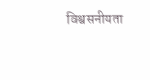विश्वसनीयता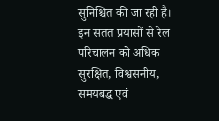सुनिश्चित की जा रही है। इन सतत प्रयासों से रेल परिचालन को अधिक सुरक्षित, विश्वसनीय, समयबद्ध एवं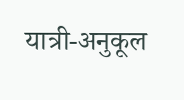यात्री-अनुकूल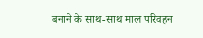बनाने के साथ-साथ माल परिवहन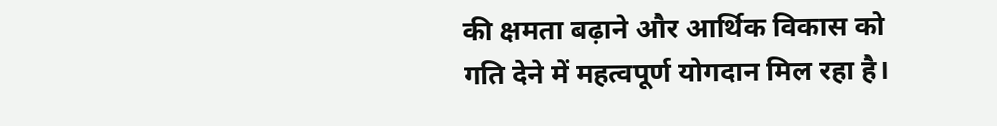की क्षमता बढ़ाने और आर्थिक विकास को गति देने में महत्वपूर्ण योगदान मिल रहा है।